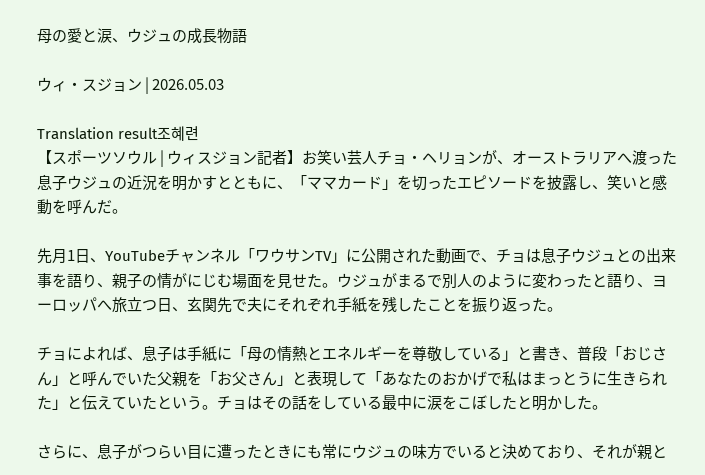母の愛と涙、ウジュの成長物語

ウィ・スジョン | 2026.05.03

Translation result조혜련
【スポーツソウル | ウィスジョン記者】お笑い芸人チョ・ヘリョンが、オーストラリアへ渡った息子ウジュの近況を明かすとともに、「ママカード」を切ったエピソードを披露し、笑いと感動を呼んだ。

先月1日、YouTubeチャンネル「ワウサンTV」に公開された動画で、チョは息子ウジュとの出来事を語り、親子の情がにじむ場面を見せた。ウジュがまるで別人のように変わったと語り、ヨーロッパへ旅立つ日、玄関先で夫にそれぞれ手紙を残したことを振り返った。

チョによれば、息子は手紙に「母の情熱とエネルギーを尊敬している」と書き、普段「おじさん」と呼んでいた父親を「お父さん」と表現して「あなたのおかげで私はまっとうに生きられた」と伝えていたという。チョはその話をしている最中に涙をこぼしたと明かした。

さらに、息子がつらい目に遭ったときにも常にウジュの味方でいると決めており、それが親と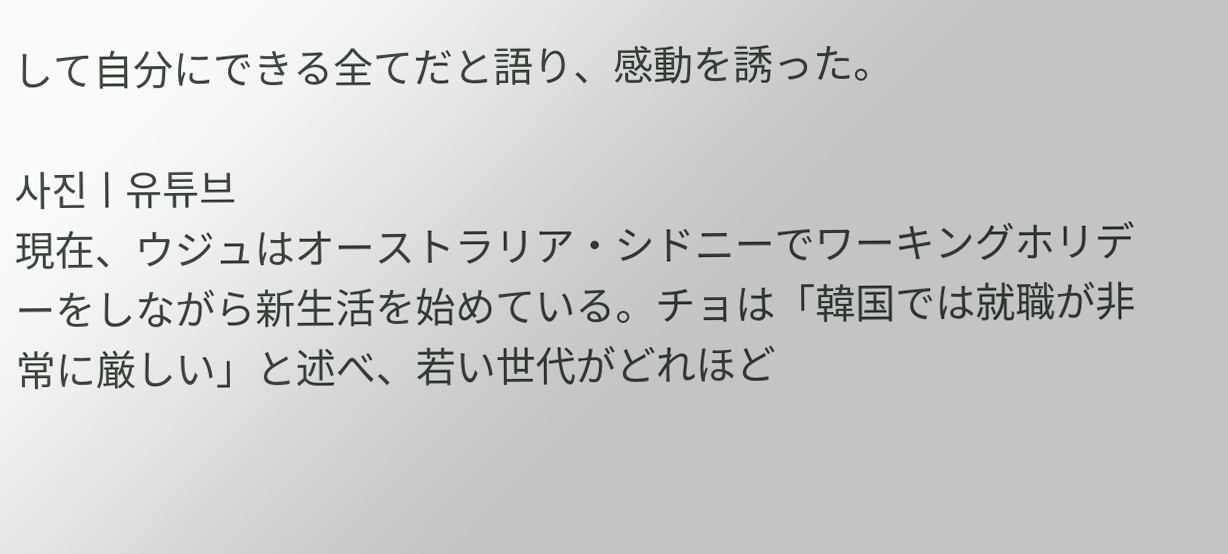して自分にできる全てだと語り、感動を誘った。

사진ㅣ유튜브
現在、ウジュはオーストラリア・シドニーでワーキングホリデーをしながら新生活を始めている。チョは「韓国では就職が非常に厳しい」と述べ、若い世代がどれほど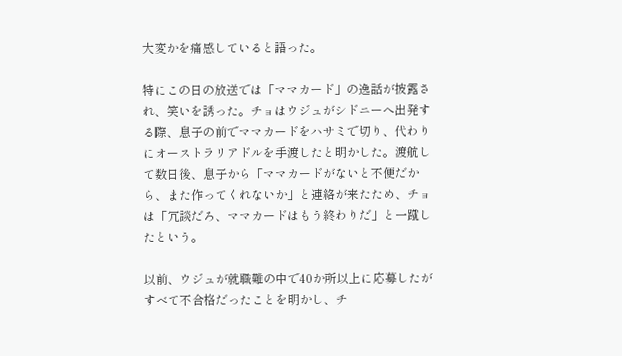大変かを痛感していると語った。

特にこの日の放送では「ママカード」の逸話が披露され、笑いを誘った。チョはウジュがシドニーへ出発する際、息子の前でママカードをハサミで切り、代わりにオーストラリアドルを手渡したと明かした。渡航して数日後、息子から「ママカードがないと不便だから、また作ってくれないか」と連絡が来たため、チョは「冗談だろ、ママカードはもう終わりだ」と一蹴したという。

以前、ウジュが就職難の中で40か所以上に応募したがすべて不合格だったことを明かし、チ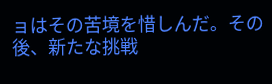ョはその苦境を惜しんだ。その後、新たな挑戦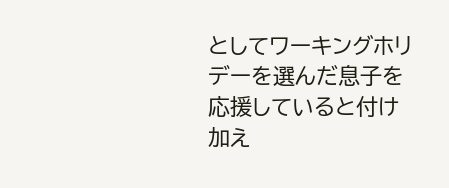としてワーキングホリデーを選んだ息子を応援していると付け加え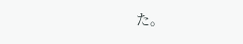た。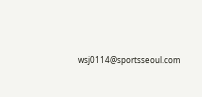wsj0114@sportsseoul.com